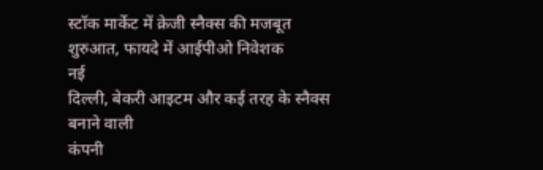स्टॉक मार्केट में क्रेजी स्नैक्स की मजबूत शुरुआत, फायदे में आईपीओ निवेशक
नई
दिल्ली, बेकरी आइटम और कई तरह के स्नैक्स बनाने वाली
कंपनी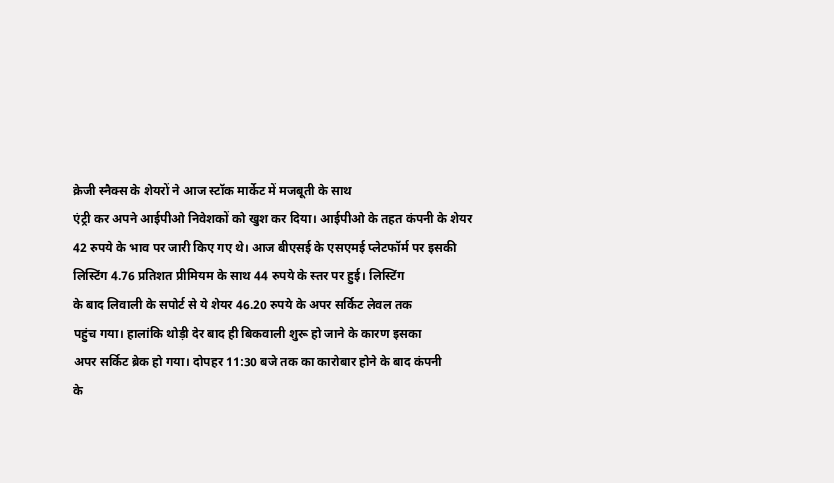क्रेजी स्नैक्स के शेयरों ने आज स्टॉक मार्केट में मजबूती के साथ
एंट्री कर अपने आईपीओ निवेशकों को खुश कर दिया। आईपीओ के तहत कंपनी के शेयर
42 रुपये के भाव पर जारी किए गए थे। आज बीएसई के एसएमई प्लेटफॉर्म पर इसकी
लिस्टिंग 4.76 प्रतिशत प्रीमियम के साथ 44 रुपये के स्तर पर हुई। लिस्टिंग
के बाद लिवाली के सपोर्ट से ये शेयर 46.20 रुपये के अपर सर्किट लेवल तक
पहुंच गया। हालांकि थोड़ी देर बाद ही बिकवाली शुरू हो जाने के कारण इसका
अपर सर्किट ब्रेक हो गया। दोपहर 11:30 बजे तक का कारोबार होने के बाद कंपनी
के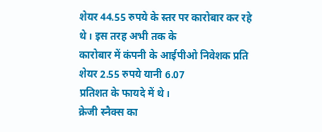शेयर 44.55 रुपये के स्तर पर कारोबार कर रहे थे। इस तरह अभी तक के
कारोबार में कंपनी के आईपीओ निवेशक प्रति शेयर 2.55 रुपये यानी 6.07
प्रतिशत के फायदे में थे।
क्रेजी स्नैक्स का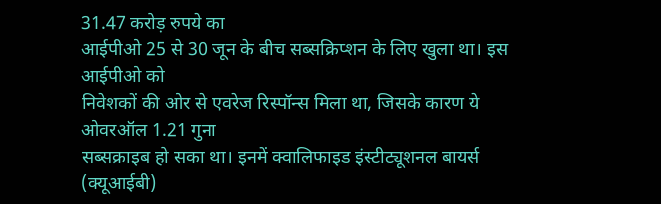31.47 करोड़ रुपये का
आईपीओ 25 से 30 जून के बीच सब्सक्रिप्शन के लिए खुला था। इस आईपीओ को
निवेशकों की ओर से एवरेज रिस्पॉन्स मिला था, जिसके कारण ये ओवरऑल 1.21 गुना
सब्सक्राइब हो सका था। इनमें क्वालिफाइड इंस्टीट्यूशनल बायर्स (क्यूआईबी)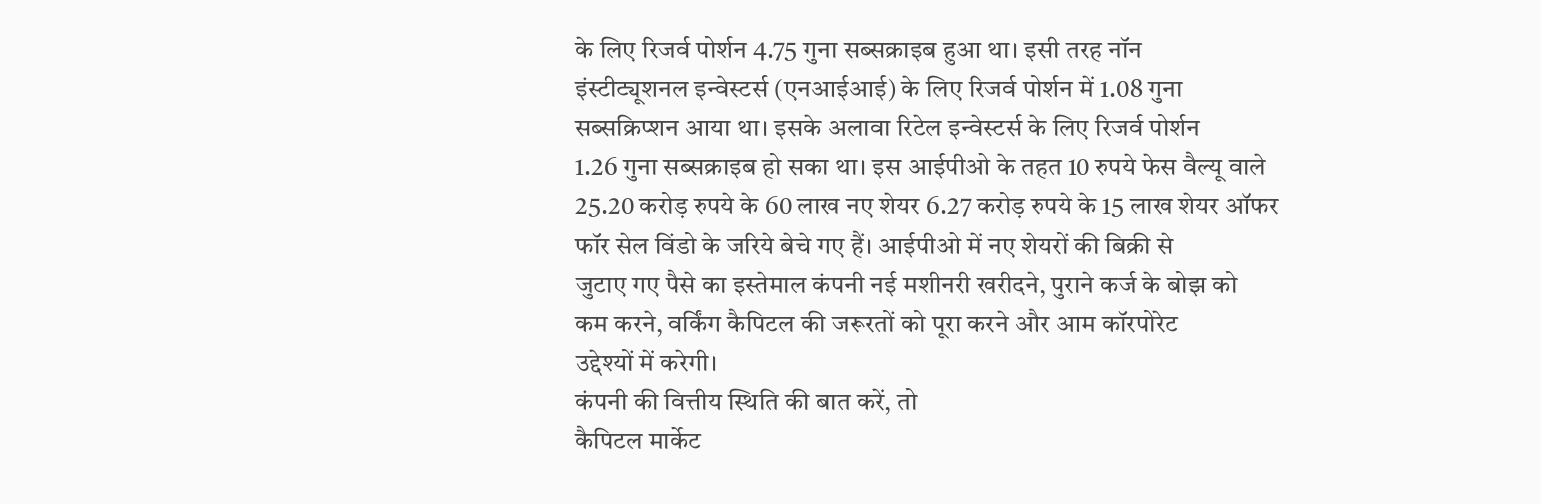के लिए रिजर्व पोर्शन 4.75 गुना सब्सक्राइब हुआ था। इसी तरह नॉन
इंस्टीट्यूशनल इन्वेस्टर्स (एनआईआई) के लिए रिजर्व पोर्शन में 1.08 गुना
सब्सक्रिप्शन आया था। इसके अलावा रिटेल इन्वेस्टर्स के लिए रिजर्व पोर्शन
1.26 गुना सब्सक्राइब हो सका था। इस आईपीओ के तहत 10 रुपये फेस वैल्यू वाले
25.20 करोड़ रुपये के 60 लाख नए शेयर 6.27 करोड़ रुपये के 15 लाख शेयर ऑफर
फॉर सेल विंडो के जरिये बेचे गए हैं। आईपीओ में नए शेयरों की बिक्री से
जुटाए गए पैसे का इस्तेमाल कंपनी नई मशीनरी खरीदने, पुराने कर्ज के बोझ को
कम करने, वर्किंग कैपिटल की जरूरतों को पूरा करने और आम कॉरपोरेट
उद्देश्यों में करेगी।
कंपनी की वित्तीय स्थिति की बात करें, तो
कैपिटल मार्केट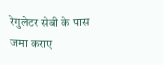रेगुलेटर सेबी के पास जमा कराए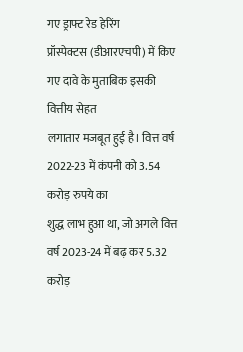गए ड्राफ्ट रेड हेरिंग
प्रॉस्पेक्टस (डीआरएचपी) में किए गए दावे के मुताबिक इसकी वित्तीय सेहत
लगातार मजबूत हुई है। वित्त वर्ष 2022-23 में कंपनी को 3.54 करोड़ रुपये का
शुद्ध लाभ हुआ था, जो अगले वित्त वर्ष 2023-24 में बढ़ कर 5.32 करोड़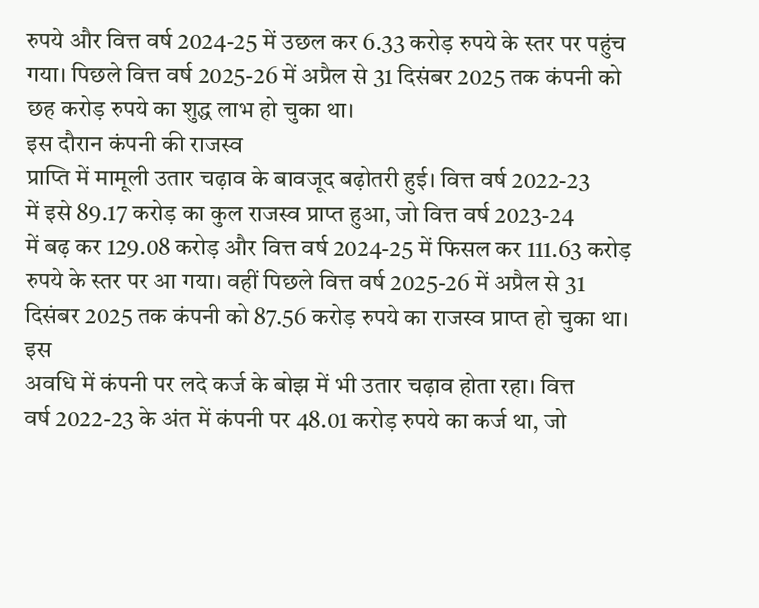रुपये और वित्त वर्ष 2024-25 में उछल कर 6.33 करोड़ रुपये के स्तर पर पहुंच
गया। पिछले वित्त वर्ष 2025-26 में अप्रैल से 31 दिसंबर 2025 तक कंपनी को
छह करोड़ रुपये का शुद्ध लाभ हो चुका था।
इस दौरान कंपनी की राजस्व
प्राप्ति में मामूली उतार चढ़ाव के बावजूद बढ़ोतरी हुई। वित्त वर्ष 2022-23
में इसे 89.17 करोड़ का कुल राजस्व प्राप्त हुआ, जो वित्त वर्ष 2023-24
में बढ़ कर 129.08 करोड़ और वित्त वर्ष 2024-25 में फिसल कर 111.63 करोड़
रुपये के स्तर पर आ गया। वहीं पिछले वित्त वर्ष 2025-26 में अप्रैल से 31
दिसंबर 2025 तक कंपनी को 87.56 करोड़ रुपये का राजस्व प्राप्त हो चुका था।
इस
अवधि में कंपनी पर लदे कर्ज के बोझ में भी उतार चढ़ाव होता रहा। वित्त
वर्ष 2022-23 के अंत में कंपनी पर 48.01 करोड़ रुपये का कर्ज था, जो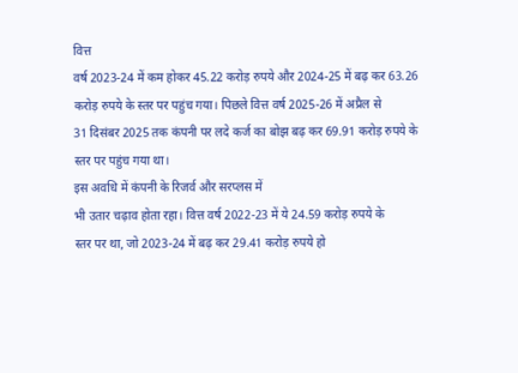वित्त
वर्ष 2023-24 में कम होकर 45.22 करोड़ रुपये और 2024-25 में बढ़ कर 63.26
करोड़ रुपये के स्तर पर पहुंच गया। पिछले वित्त वर्ष 2025-26 में अप्रैल से
31 दिसंबर 2025 तक कंपनी पर लदे कर्ज का बोझ बढ़ कर 69.91 करोड़ रुपये के
स्तर पर पहुंच गया था।
इस अवधि में कंपनी के रिजर्व और सरप्लस में
भी उतार चढ़ाव होता रहा। वित्त वर्ष 2022-23 में ये 24.59 करोड़ रुपये के
स्तर पर था, जो 2023-24 में बढ़ कर 29.41 करोड़ रुपये हो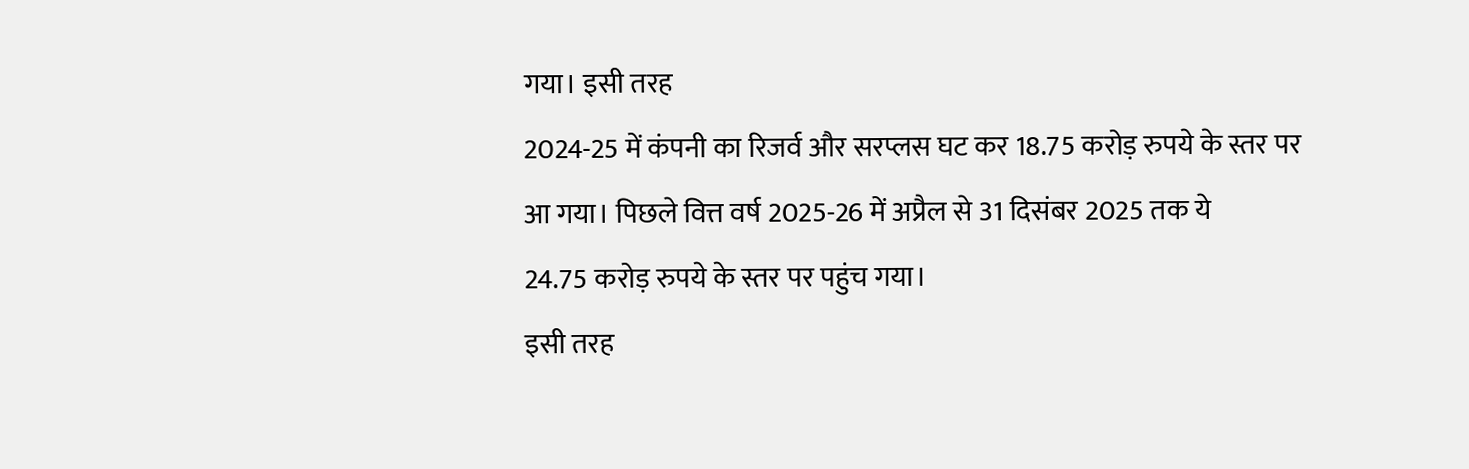गया। इसी तरह
2024-25 में कंपनी का रिजर्व और सरप्लस घट कर 18.75 करोड़ रुपये के स्तर पर
आ गया। पिछले वित्त वर्ष 2025-26 में अप्रैल से 31 दिसंबर 2025 तक ये
24.75 करोड़ रुपये के स्तर पर पहुंच गया।
इसी तरह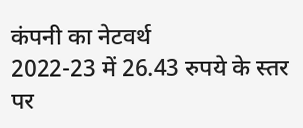कंपनी का नेटवर्थ
2022-23 में 26.43 रुपये के स्तर पर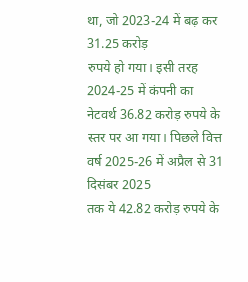था, जो 2023-24 में बढ़ कर 31.25 करोड़
रुपये हो गया। इसी तरह 2024-25 में कंपनी का नेटवर्थ 36.82 करोड़ रुपये के
स्तर पर आ गया। पिछले वित्त वर्ष 2025-26 में अप्रैल से 31 दिसंबर 2025
तक ये 42.82 करोड़ रुपये के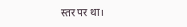स्तर पर था।